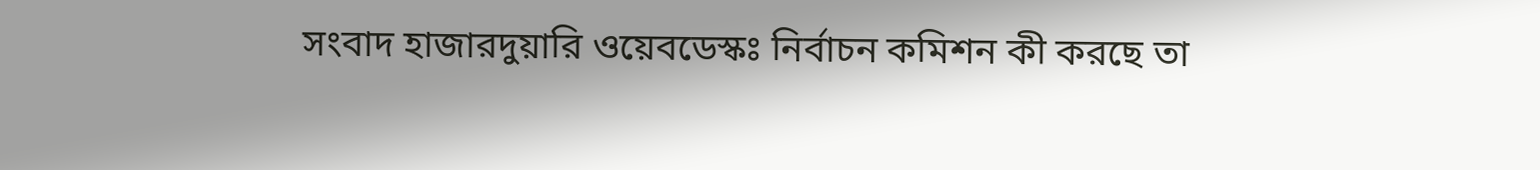সংবাদ হাজারদুয়ারি ওয়েবডেস্কঃ নির্বাচন কমিশন কী করছে তা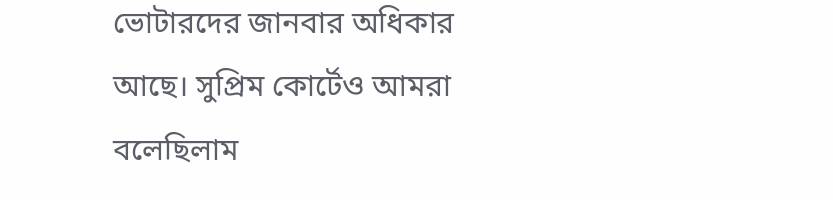ভোটারদের জানবার অধিকার আছে। সুপ্রিম কোর্টেও আমরা বলেছিলাম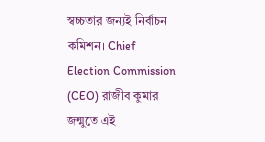স্বচ্চতার জন্যই নির্বাচন কমিশন। Chief Election Commission (CEO) রাজীব কুমার জন্মুতে এই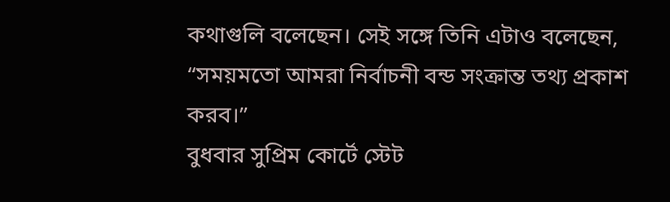কথাগুলি বলেছেন। সেই সঙ্গে তিনি এটাও বলেছেন, “সময়মতো আমরা নির্বাচনী বন্ড সংক্রান্ত তথ্য প্রকাশ করব।”
বুধবার সুপ্রিম কোর্টে স্টেট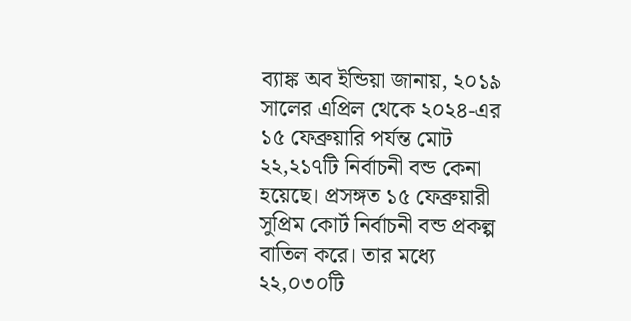ব্যাঙ্ক অব ইন্ডিয়া জানায়, ২০১৯ সালের এপ্রিল থেকে ২০২৪-এর ১৫ ফেব্রুয়ারি পর্যন্ত মোট ২২,২১৭টি নির্বাচনী বন্ড কেনা হয়েছে। প্রসঙ্গত ১৫ ফেব্রুয়ারী সুপ্রিম কোর্ট নির্বাচনী বন্ড প্রকল্প বাতিল করে। তার মধ্যে ২২,০৩০টি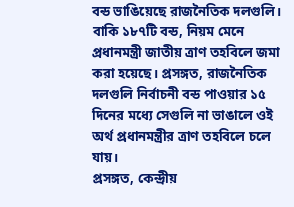বন্ড ভাঙিয়েছে রাজনৈতিক দলগুলি। বাকি ১৮৭টি বন্ড, নিয়ম মেনে প্রধানমন্ত্রী জাতীয় ত্রাণ তহবিলে জমা করা হয়েছে। প্রসঙ্গত, রাজনৈতিক দলগুলি নির্বাচনী বন্ড পাওয়ার ১৫ দিনের মধ্যে সেগুলি না ভাঙালে ওই অর্থ প্রধানমন্ত্রীর ত্রাণ তহবিলে চলে যায়।
প্রসঙ্গত, কেন্দ্রীয়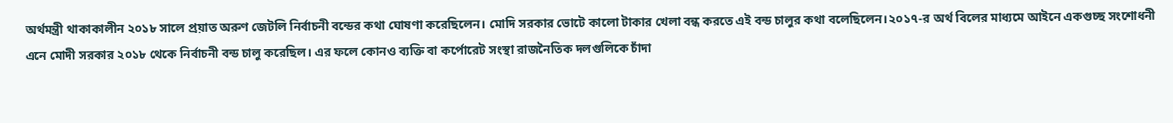অর্থমন্ত্রী থাকাকালীন ২০১৮ সালে প্রয়াত অরুণ জেটলি নির্বাচনী বন্ডের কথা ঘোষণা করেছিলেন। মোদি সরকার ভোটে কালো টাকার খেলা বন্ধ করতে এই বন্ড চালুর কথা বলেছিলেন।২০১৭-র অর্থ বিলের মাধ্যমে আইনে একগুচ্ছ সংশোধনী এনে মোদী সরকার ২০১৮ থেকে নির্বাচনী বন্ড চালু করেছিল। এর ফলে কোনও ব্যক্তি বা কর্পোরেট সংস্থা রাজনৈতিক দলগুলিকে চাঁদা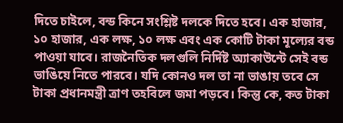দিতে চাইলে, বন্ড কিনে সংশ্লিষ্ট দলকে দিতে হবে। এক হাজার, ১০ হাজার, এক লক্ষ, ১০ লক্ষ এবং এক কোটি টাকা মূল্যের বন্ড পাওয়া যাবে। রাজনৈতিক দলগুলি নির্দিষ্ট অ্যাকাউন্টে সেই বন্ড ভাঙিয়ে নিতে পারবে। যদি কোনও দল তা না ভাঙায় তবে সে টাকা প্রধানমন্ত্রী ত্রাণ তহবিলে জমা পড়বে। কিন্তু কে, কত টাকা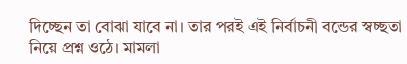দিচ্ছেন তা বোঝা যাবে না। তার পরই এই নির্বাচনী বন্ডের স্বচ্ছতা নিয়ে প্রশ্ন ওঠে। মামলা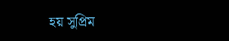হয় সুপ্রিম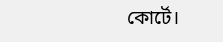কোর্টে।